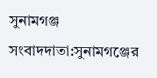সুনামগঞ্জ সংবাদদাতা:সুনামগঞ্জের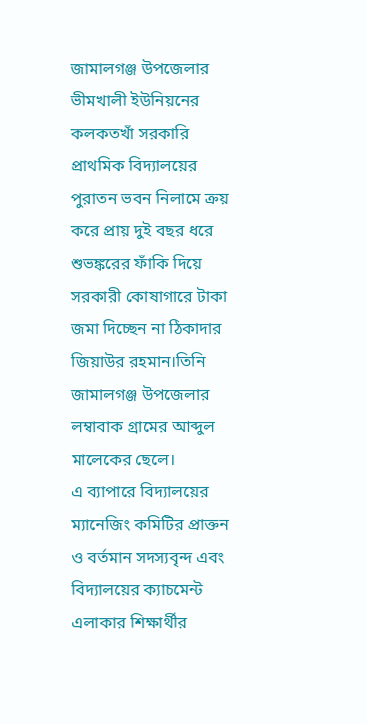জামালগঞ্জ উপজেলার ভীমখালী ইউনিয়নের কলকতখাঁ সরকারি প্রাথমিক বিদ্যালয়ের পুরাতন ভবন নিলামে ক্রয় করে প্রায় দুই বছর ধরে শুভঙ্করের ফাঁকি দিয়ে সরকারী কোষাগারে টাকা জমা দিচ্ছেন না ঠিকাদার জিয়াউর রহমান।তিনি জামালগঞ্জ উপজেলার লম্বাবাক গ্রামের আব্দুল মালেকের ছেলে।
এ ব্যাপারে বিদ্যালয়ের ম্যানেজিং কমিটির প্রাক্তন ও বর্তমান সদস্যবৃন্দ এবং বিদ্যালয়ের ক্যাচমেন্ট এলাকার শিক্ষার্থীর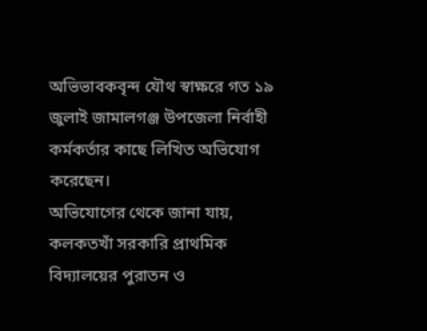অভিভাবকবৃন্দ যৌথ স্বাক্ষরে গত ১৯ জুলাই জামালগঞ্জ উপজেলা নির্বাহী কর্মকর্তার কাছে লিখিত অভিযোগ করেছেন।
অভিযোগের থেকে জানা যায়, কলকতখাঁ সরকারি প্রাথমিক বিদ্যালয়ের পুরাতন ও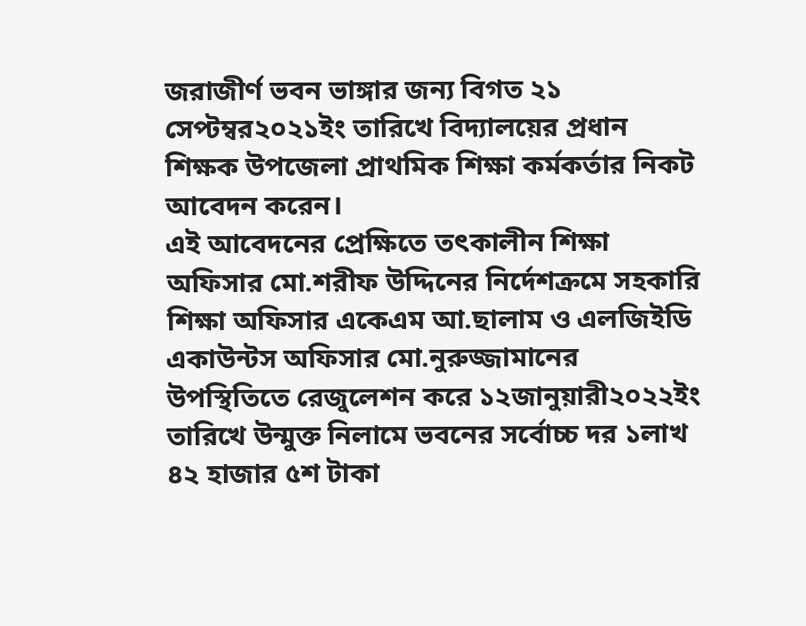জরাজীর্ণ ভবন ভাঙ্গার জন্য বিগত ২১ সেপ্টম্বর২০২১ইং তারিখে বিদ্যালয়ের প্রধান শিক্ষক উপজেলা প্রাথমিক শিক্ষা কর্মকর্তার নিকট আবেদন করেন।
এই আবেদনের প্রেক্ষিতে তৎকালীন শিক্ষা অফিসার মো.শরীফ উদ্দিনের নির্দেশক্রমে সহকারি শিক্ষা অফিসার একেএম আ.ছালাম ও এলজিইডি একাউন্টস অফিসার মো.নুরুজ্জামানের উপস্থিতিতে রেজুলেশন করে ১২জানুয়ারী২০২২ইং তারিখে উন্মুক্ত নিলামে ভবনের সর্বোচ্চ দর ১লাখ ৪২ হাজার ৫শ টাকা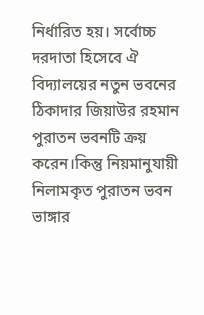নির্ধারিত হয়। সর্বোচ্চ দরদাতা হিসেবে ঐ বিদ্যালয়ের নতুন ভবনের ঠিকাদার জিয়াউর রহমান পুরাতন ভবনটি ক্রয় করেন।কিন্তু নিয়মানুযায়ী নিলামকৃত পুরাতন ভবন ভাঙ্গার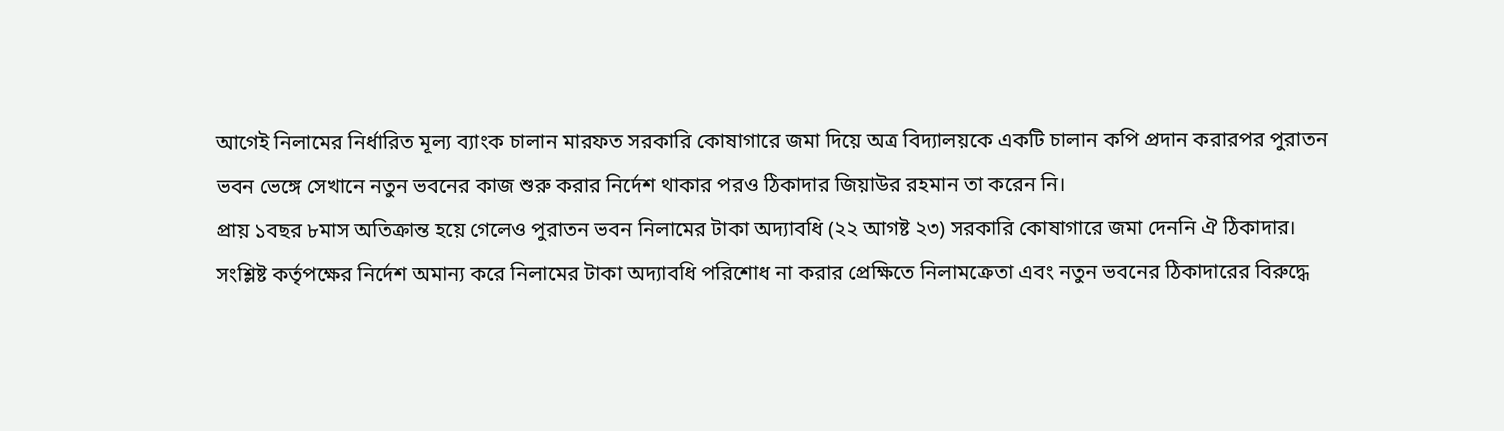আগেই নিলামের নির্ধারিত মূল্য ব্যাংক চালান মারফত সরকারি কোষাগারে জমা দিয়ে অত্র বিদ্যালয়কে একটি চালান কপি প্রদান করারপর পুরাতন ভবন ভেঙ্গে সেখানে নতুন ভবনের কাজ শুরু করার নির্দেশ থাকার পরও ঠিকাদার জিয়াউর রহমান তা করেন নি।
প্রায় ১বছর ৮মাস অতিক্রান্ত হয়ে গেলেও পুরাতন ভবন নিলামের টাকা অদ্যাবধি (২২ আগষ্ট ২৩) সরকারি কোষাগারে জমা দেননি ঐ ঠিকাদার।
সংশ্লিষ্ট কর্তৃপক্ষের নির্দেশ অমান্য করে নিলামের টাকা অদ্যাবধি পরিশোধ না করার প্রেক্ষিতে নিলামক্রেতা এবং নতুন ভবনের ঠিকাদারের বিরুদ্ধে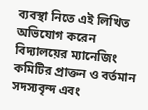ব্যবস্থা নিতে এই লিখিত অভিযোগ করেন বিদ্যালয়ের ম্যানেজিং কমিটির প্রাক্তন ও বর্তমান সদস্যবৃন্দ এবং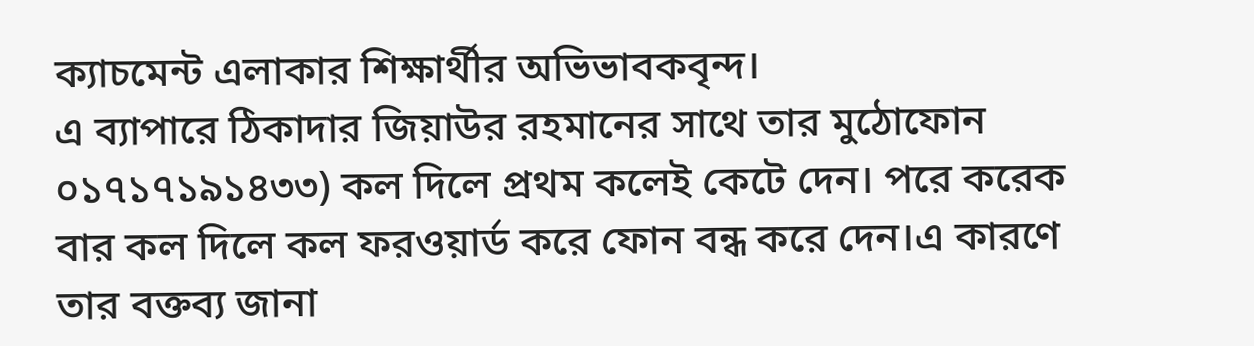ক্যাচমেন্ট এলাকার শিক্ষার্থীর অভিভাবকবৃন্দ।
এ ব্যাপারে ঠিকাদার জিয়াউর রহমানের সাথে তার মুঠোফোন ০১৭১৭১৯১৪৩৩) কল দিলে প্রথম কলেই কেটে দেন। পরে করেক বার কল দিলে কল ফরওয়ার্ড করে ফোন বন্ধ করে দেন।এ কারণে তার বক্তব্য জানা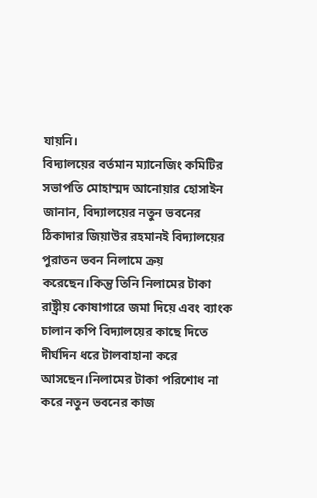যায়নি।
বিদ্যালয়ের বর্তমান ম্যানেজিং কমিটির সভাপতি মোহাম্মদ আনোয়ার হোসাইন জানান, বিদ্যালয়ের নতুন ভবনের ঠিকাদার জিয়াউর রহমানই বিদ্যালয়ের পুরাতন ভবন নিলামে ক্রয় করেছেন।কিন্তু তিনি নিলামের টাকা রাষ্ট্রীয় কোষাগারে জমা দিয়ে এবং ব্যাংক চালান কপি বিদ্যালয়ের কাছে দিতে দীর্ঘদিন ধরে টালবাহানা করে আসছেন।নিলামের টাকা পরিশোধ না করে নতুন ভবনের কাজ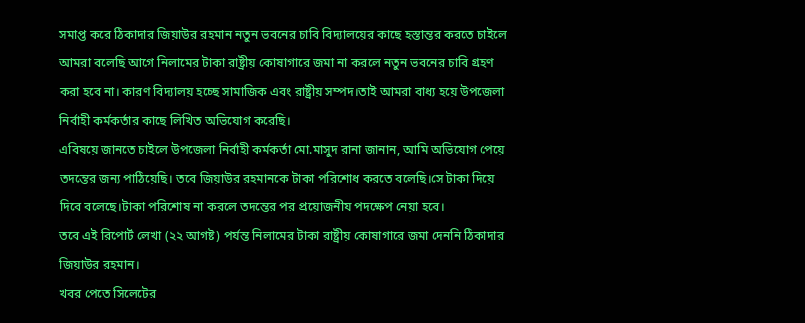সমাপ্ত করে ঠিকাদার জিয়াউর রহমান নতুন ভবনের চাবি বিদ্যালয়ের কাছে হস্তান্তর করতে চাইলে আমরা বলেছি আগে নিলামের টাকা রাষ্ট্রীয় কোষাগারে জমা না করলে নতুন ভবনের চাবি গ্রহণ করা হবে না। কারণ বিদ্যালয় হচ্ছে সামাজিক এবং রাষ্ট্রীয় সম্পদ।তাই আমরা বাধ্য হয়ে উপজেলা নির্বাহী কর্মকর্তার কাছে লিখিত অভিযোগ করেছি।
এবিষয়ে জানতে চাইলে উপজেলা নির্বাহী কর্মকর্তা মো.মাসুদ রানা জানান, আমি অভিযোগ পেয়ে তদন্তের জন্য পাঠিয়েছি। তবে জিয়াউর রহমানকে টাকা পরিশোধ করতে বলেছি।সে টাকা দিয়ে দিবে বলেছে।টাকা পরিশোষ না করলে তদন্তের পর প্রয়োজনীয পদক্ষেপ নেয়া হবে।
তবে এই রিপোর্ট লেখা (২২ আগষ্ট) পর্যন্ত নিলামের টাকা রাষ্ট্রীয় কোষাগারে জমা দেননি ঠিকাদার জিয়াউর রহমান।
খবর পেতে সিলেটের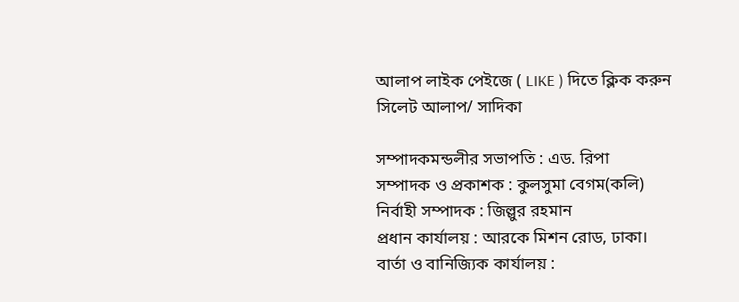আলাপ লাইক পেইজে ( LIKE ) দিতে ক্লিক করুন
সিলেট আলাপ/ সাদিকা

সম্পাদকমন্ডলীর সভাপতি : এড. রিপা
সম্পাদক ও প্রকাশক : কুলসুমা বেগম(কলি)
নির্বাহী সম্পাদক : জিল্লুর রহমান
প্রধান কার্যালয় : আরকে মিশন রোড, ঢাকা।
বার্তা ও বানিজ্যিক কার্যালয় :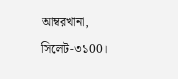আম্বরখানা, সিলেট-৩১00।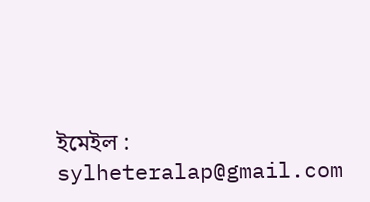ইমেইল : sylheteralap@gmail.com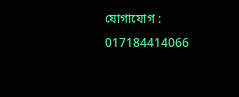যোগাযোগ : 017184414066